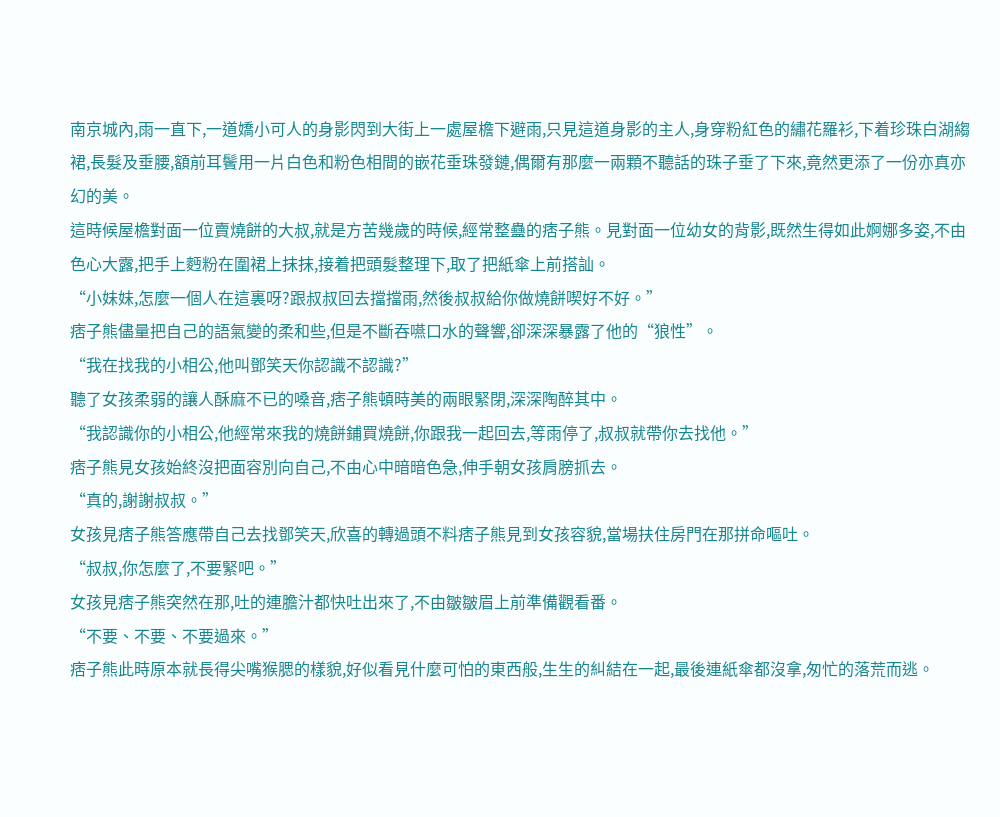南京城內,雨一直下,一道嬌小可人的身影閃到大街上一處屋檐下避雨,只見這道身影的主人,身穿粉紅色的繡花羅衫,下着珍珠白湖縐裙,長髮及垂腰,額前耳鬢用一片白色和粉色相間的嵌花垂珠發鏈,偶爾有那麼一兩顆不聽話的珠子垂了下來,竟然更添了一份亦真亦幻的美。
這時候屋檐對面一位賣燒餅的大叔,就是方苦幾歲的時候,經常整蠱的痞子熊。見對面一位幼女的背影,既然生得如此婀娜多姿,不由色心大露,把手上麪粉在圍裙上抹抹,接着把頭髮整理下,取了把紙傘上前搭訕。
“小妹妹,怎麼一個人在這裏呀?跟叔叔回去擋擋雨,然後叔叔給你做燒餅喫好不好。”
痞子熊儘量把自己的語氣變的柔和些,但是不斷吞嚥口水的聲響,卻深深暴露了他的“狼性”。
“我在找我的小相公,他叫鄧笑天你認識不認識?”
聽了女孩柔弱的讓人酥麻不已的嗓音,痞子熊頓時美的兩眼緊閉,深深陶醉其中。
“我認識你的小相公,他經常來我的燒餅鋪買燒餅,你跟我一起回去,等雨停了,叔叔就帶你去找他。”
痞子熊見女孩始終沒把面容別向自己,不由心中暗暗色急,伸手朝女孩肩膀抓去。
“真的,謝謝叔叔。”
女孩見痞子熊答應帶自己去找鄧笑天,欣喜的轉過頭不料痞子熊見到女孩容貌,當場扶住房門在那拼命嘔吐。
“叔叔,你怎麼了,不要緊吧。”
女孩見痞子熊突然在那,吐的連膽汁都快吐出來了,不由皺皺眉上前準備觀看番。
“不要、不要、不要過來。”
痞子熊此時原本就長得尖嘴猴腮的樣貌,好似看見什麼可怕的東西般,生生的糾結在一起,最後連紙傘都沒拿,匆忙的落荒而逃。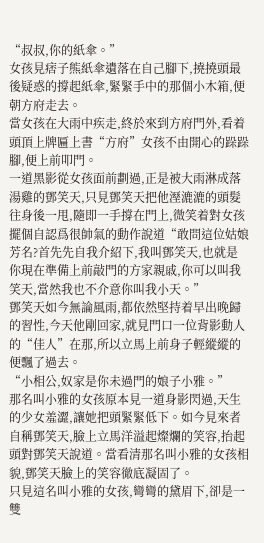“叔叔,你的紙傘。”
女孩見痞子熊紙傘遺落在自己腳下,撓撓頭最後疑惑的撐起紙傘,緊緊手中的那個小木箱,便朝方府走去。
當女孩在大雨中疾走,終於來到方府門外,看着頭頂上牌匾上書“方府”女孩不由開心的跺跺腳,便上前叩門。
一道黑影從女孩面前劃過,正是被大雨淋成落湯雞的鄧笑天,只見鄧笑天把他溼漉漉的頭髮往身後一甩,隨即一手撐在門上,微笑着對女孩擺個自認爲很帥氣的動作說道“敢問這位姑娘芳名?首先先自我介紹下,我叫鄧笑天,也就是你現在準備上前敲門的方家親戚,你可以叫我笑天,當然我也不介意你叫我小天。”
鄧笑天如今無論風雨,都依然堅持着早出晚歸的習性,今天他剛回家,就見門口一位背影動人的“佳人”在那,所以立馬上前身子輕縱縱的便飄了過去。
“小相公,奴家是你未過門的娘子小雅。”
那名叫小雅的女孩原本見一道身影閃過,天生的少女羞澀,讓她把頭緊緊低下。如今見來者自稱鄧笑天,臉上立馬洋溢起燦爛的笑容,抬起頭對鄧笑天說道。當看清那名叫小雅的女孩相貌,鄧笑天臉上的笑容徹底凝固了。
只見這名叫小雅的女孩,彎彎的黛眉下,卻是一雙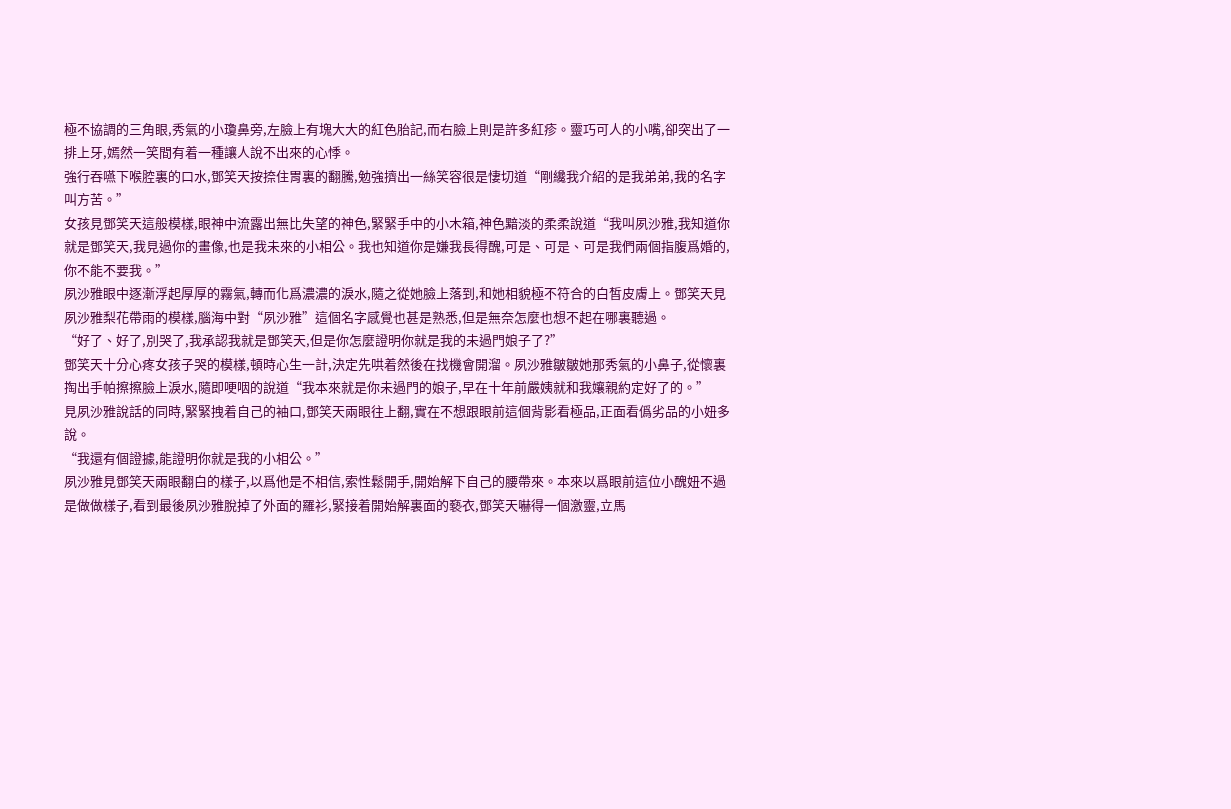極不協調的三角眼,秀氣的小瓊鼻旁,左臉上有塊大大的紅色胎記,而右臉上則是許多紅疹。靈巧可人的小嘴,卻突出了一排上牙,嫣然一笑間有着一種讓人說不出來的心悸。
強行吞嚥下喉腔裏的口水,鄧笑天按捺住胃裏的翻騰,勉強擠出一絲笑容很是悽切道“剛纔我介紹的是我弟弟,我的名字叫方苦。”
女孩見鄧笑天這般模樣,眼神中流露出無比失望的神色,緊緊手中的小木箱,神色黯淡的柔柔說道“我叫夙沙雅,我知道你就是鄧笑天,我見過你的畫像,也是我未來的小相公。我也知道你是嫌我長得醜,可是、可是、可是我們兩個指腹爲婚的,你不能不要我。”
夙沙雅眼中逐漸浮起厚厚的霧氣,轉而化爲濃濃的淚水,隨之從她臉上落到,和她相貌極不符合的白皙皮膚上。鄧笑天見夙沙雅梨花帶雨的模樣,腦海中對“夙沙雅”這個名字感覺也甚是熟悉,但是無奈怎麼也想不起在哪裏聽過。
“好了、好了,別哭了,我承認我就是鄧笑天,但是你怎麼證明你就是我的未過門娘子了?”
鄧笑天十分心疼女孩子哭的模樣,頓時心生一計,決定先哄着然後在找機會開溜。夙沙雅皺皺她那秀氣的小鼻子,從懷裏掏出手帕擦擦臉上淚水,隨即哽咽的說道“我本來就是你未過門的娘子,早在十年前嚴姨就和我孃親約定好了的。”
見夙沙雅說話的同時,緊緊拽着自己的袖口,鄧笑天兩眼往上翻,實在不想跟眼前這個背影看極品,正面看僞劣品的小妞多說。
“我還有個證據,能證明你就是我的小相公。”
夙沙雅見鄧笑天兩眼翻白的樣子,以爲他是不相信,索性鬆開手,開始解下自己的腰帶來。本來以爲眼前這位小醜妞不過是做做樣子,看到最後夙沙雅脫掉了外面的羅衫,緊接着開始解裏面的褻衣,鄧笑天嚇得一個激靈,立馬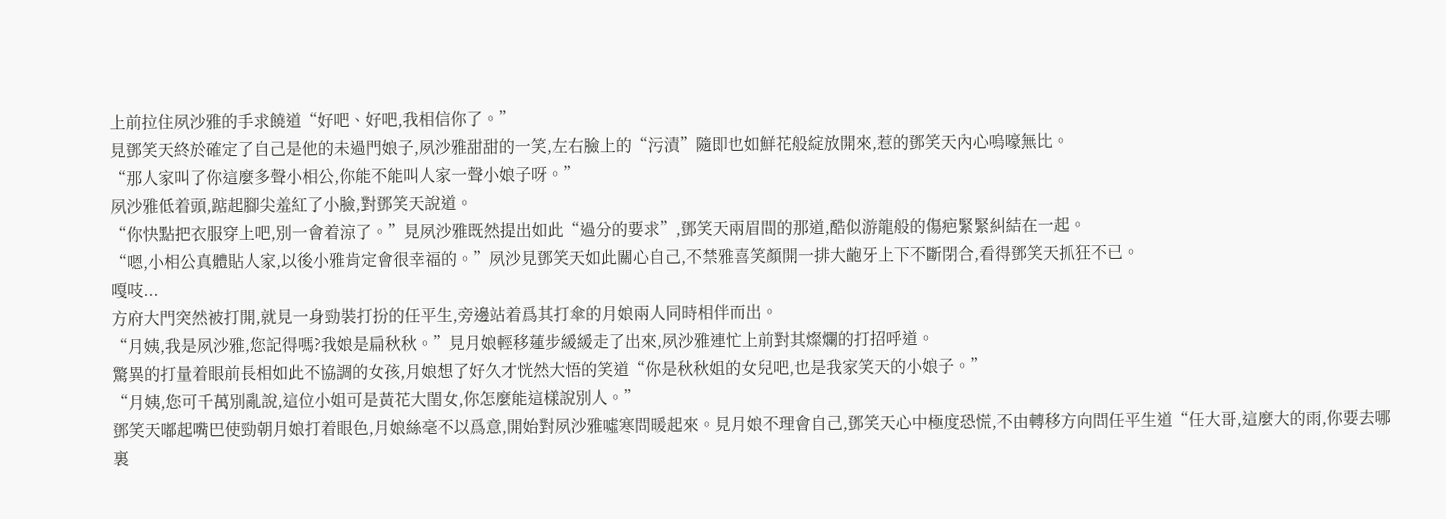上前拉住夙沙雅的手求饒道“好吧、好吧,我相信你了。”
見鄧笑天終於確定了自己是他的未過門娘子,夙沙雅甜甜的一笑,左右臉上的“污漬”隨即也如鮮花般綻放開來,惹的鄧笑天內心嗚嚎無比。
“那人家叫了你這麼多聲小相公,你能不能叫人家一聲小娘子呀。”
夙沙雅低着頭,踮起腳尖羞紅了小臉,對鄧笑天說道。
“你快點把衣服穿上吧,別一會着涼了。”見夙沙雅既然提出如此“過分的要求”,鄧笑天兩眉間的那道,酷似游龍般的傷疤緊緊糾結在一起。
“嗯,小相公真體貼人家,以後小雅肯定會很幸福的。”夙沙見鄧笑天如此關心自己,不禁雅喜笑顏開一排大齙牙上下不斷閉合,看得鄧笑天抓狂不已。
嘎吱...
方府大門突然被打開,就見一身勁裝打扮的任平生,旁邊站着爲其打傘的月娘兩人同時相伴而出。
“月姨,我是夙沙雅,您記得嗎?我娘是扁秋秋。”見月娘輕移蓮步緩緩走了出來,夙沙雅連忙上前對其燦爛的打招呼道。
驚異的打量着眼前長相如此不協調的女孩,月娘想了好久才恍然大悟的笑道“你是秋秋姐的女兒吧,也是我家笑天的小娘子。”
“月姨,您可千萬別亂說,這位小姐可是黃花大閨女,你怎麼能這樣說別人。”
鄧笑天嘟起嘴巴使勁朝月娘打着眼色,月娘絲毫不以爲意,開始對夙沙雅噓寒問暖起來。見月娘不理會自己,鄧笑天心中極度恐慌,不由轉移方向問任平生道“任大哥,這麼大的雨,你要去哪裏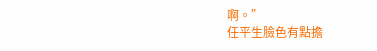啊。”
任平生臉色有點擔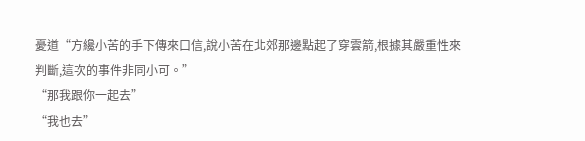憂道“方纔小苦的手下傳來口信,說小苦在北郊那邊點起了穿雲箭,根據其嚴重性來判斷,這次的事件非同小可。”
“那我跟你一起去”
“我也去”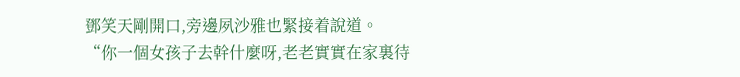鄧笑天剛開口,旁邊夙沙雅也緊接着說道。
“你一個女孩子去幹什麼呀,老老實實在家裏待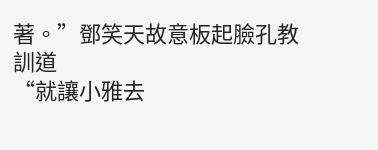著。”鄧笑天故意板起臉孔教訓道
“就讓小雅去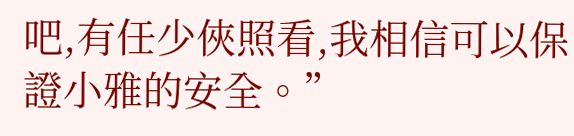吧,有任少俠照看,我相信可以保證小雅的安全。”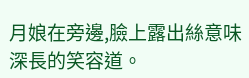月娘在旁邊,臉上露出絲意味深長的笑容道。